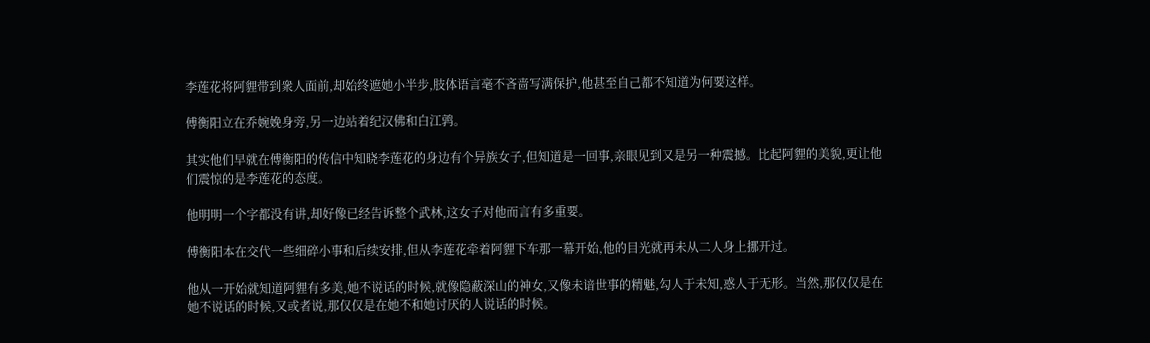李莲花将阿貍带到衆人面前,却始终遮她小半步,肢体语言毫不吝啬写满保护,他甚至自己都不知道为何要这样。

傅衡阳立在乔婉娩身旁,另一边站着纪汉佛和白江鹑。

其实他们早就在傅衡阳的传信中知晓李莲花的身边有个异族女子,但知道是一回事,亲眼见到又是另一种震撼。比起阿貍的美貌,更让他们震惊的是李莲花的态度。

他明明一个字都没有讲,却好像已经告诉整个武林,这女子对他而言有多重要。

傅衡阳本在交代一些细碎小事和后续安排,但从李莲花牵着阿貍下车那一幕开始,他的目光就再未从二人身上挪开过。

他从一开始就知道阿貍有多美,她不说话的时候,就像隐蔽深山的神女,又像未谙世事的精魅,勾人于未知,惑人于无形。当然,那仅仅是在她不说话的时候,又或者说,那仅仅是在她不和她讨厌的人说话的时候。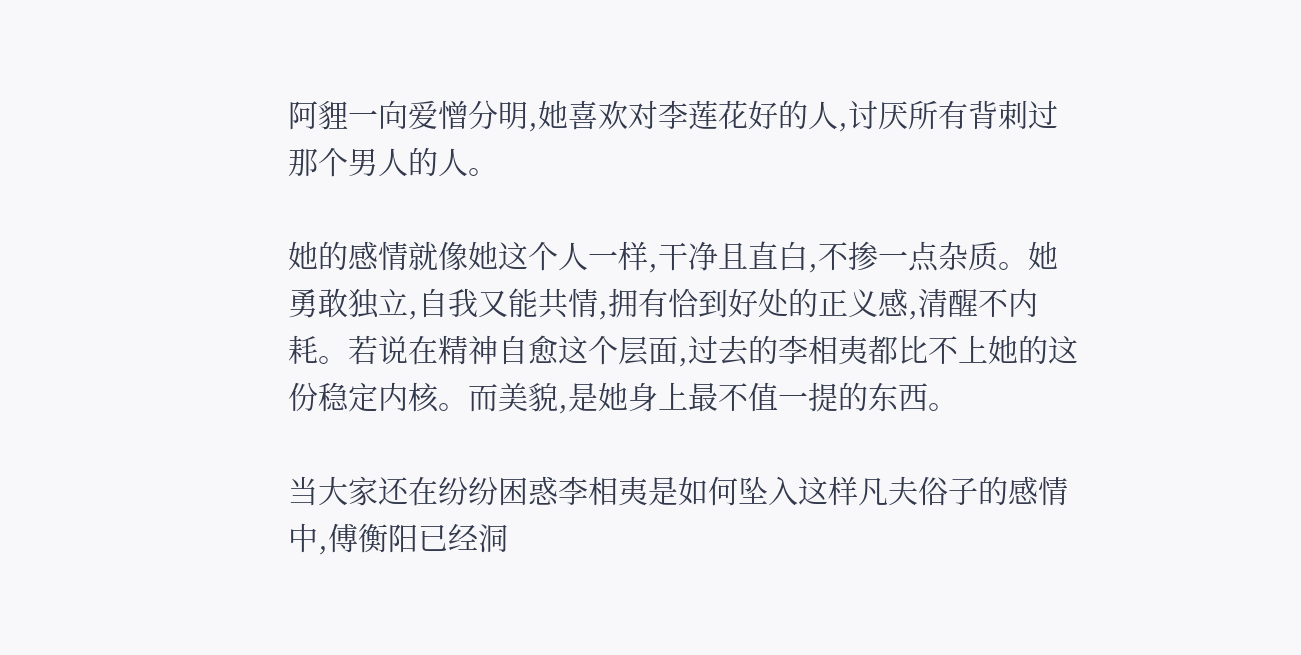阿貍一向爱憎分明,她喜欢对李莲花好的人,讨厌所有背刺过那个男人的人。

她的感情就像她这个人一样,干净且直白,不掺一点杂质。她勇敢独立,自我又能共情,拥有恰到好处的正义感,清醒不内耗。若说在精神自愈这个层面,过去的李相夷都比不上她的这份稳定内核。而美貌,是她身上最不值一提的东西。

当大家还在纷纷困惑李相夷是如何坠入这样凡夫俗子的感情中,傅衡阳已经洞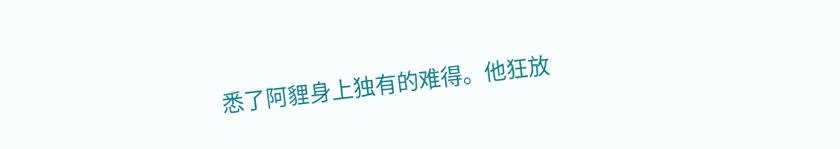悉了阿貍身上独有的难得。他狂放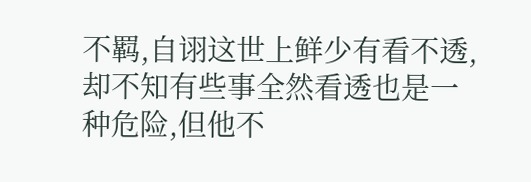不羁,自诩这世上鲜少有看不透,却不知有些事全然看透也是一种危险,但他不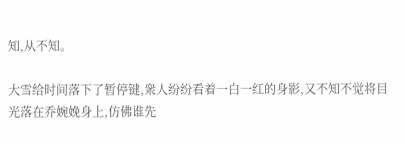知,从不知。

大雪给时间落下了暂停键,衆人纷纷看着一白一红的身影,又不知不觉将目光落在乔婉娩身上,仿佛谁先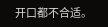开口都不合适。